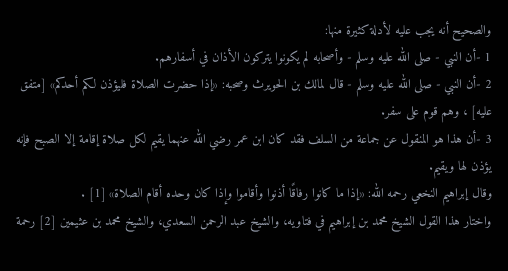والصحيح أنه يجب عليه لأدلة كثيرة منها:
1 -أن النبي - صلى الله عليه وسلم - وأصحابه لم يكونوا يتركون الأذان في أسفارهم.
2 -أن النبي - صلى الله عليه وسلم - قال لمالك بن الحويرث وصحبه: «إذا حضرت الصلاة فليؤذن لكم أحدكم» [متفق عليه] ، وهم قوم على سفر.
3 -أن هذا هو المنقول عن جماعة من السلف فقد كان ابن عمر رضي الله عنهما يقيم لكل صلاة إقامة إلا الصبح فإنه يؤذن لها ويقيم.
وقال إبراهيم النخعي رحمه الله: «إذا ما كانوا رفاقًا أذنوا وأقاموا وإذا كان وحده أقام الصلاة» [1] .
واختار هذا القول الشيخ محمد بن إبراهيم في فتاويه، والشيخ عبد الرحمن السعدي، والشيخ محمد بن عثيمين [2] رحمة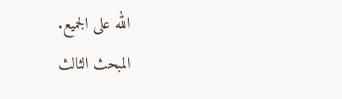الله على الجميع.
المبحث الثالث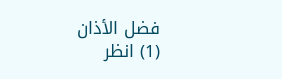فضل الأذان
(1) انظر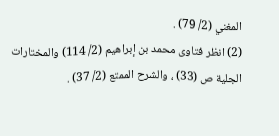المغني (2/ 79) .
(2) انظر فتاوى محمد بن إبراهيم (2/ 114) والمختارات الجلية ص (33) ، والشرح الممتع (2/ 37) .